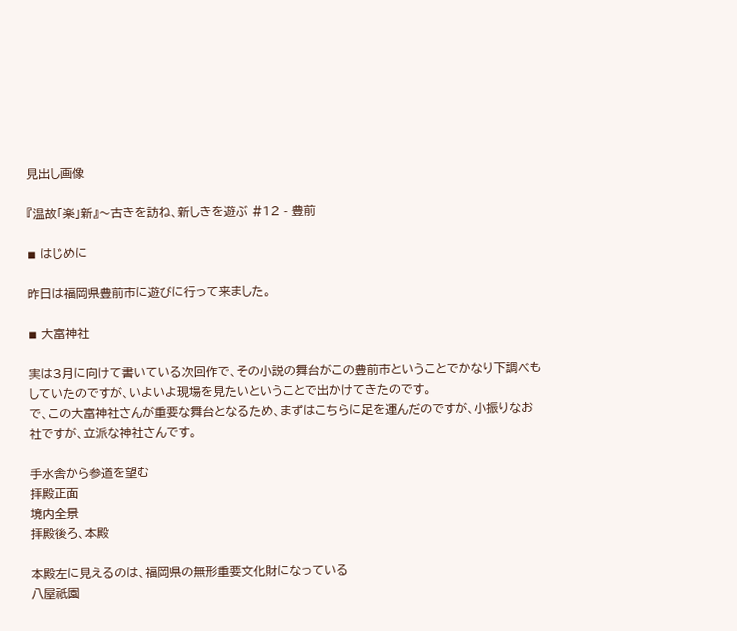見出し画像

『温故「楽」新』〜古きを訪ね、新しきを遊ぶ #12 - 豊前

◾ はじめに

昨日は福岡県豊前市に遊びに行って来ました。

◾ 大富神社

実は3月に向けて書いている次回作で、その小説の舞台がこの豊前市ということでかなり下調べもしていたのですが、いよいよ現場を見たいということで出かけてきたのです。
で、この大富神社さんが重要な舞台となるため、まずはこちらに足を運んだのですが、小振りなお社ですが、立派な神社さんです。

手水舎から参道を望む
拝殿正面
境内全景
拝殿後ろ、本殿

本殿左に見えるのは、福岡県の無形重要文化財になっている
八屋祇園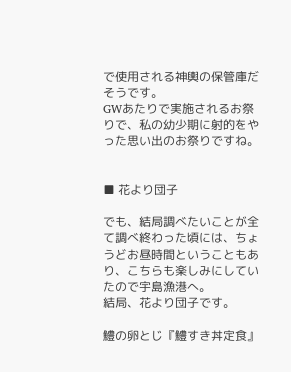で使用される神輿の保管庫だそうです。
GWあたりで実施されるお祭りで、私の幼少期に射的をやった思い出のお祭りですね。


■ 花より団子

でも、結局調べたいことが全て調べ終わった頃には、ちょうどお昼時間ということもあり、こちらも楽しみにしていたので宇島漁港へ。
結局、花より団子です。

鱧の卵とじ『鱧すき丼定食』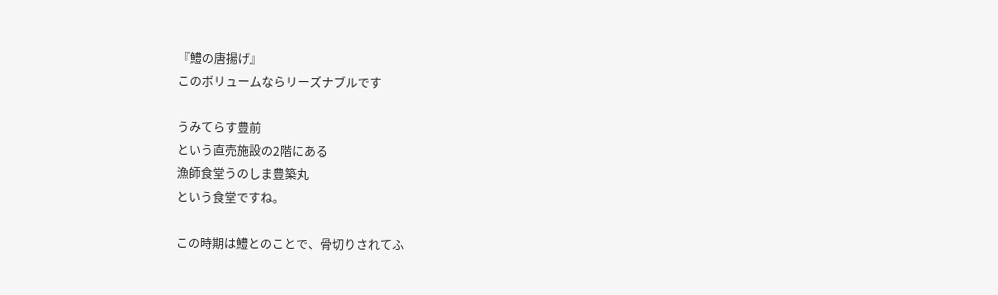『鱧の唐揚げ』
このボリュームならリーズナブルです

うみてらす豊前
という直売施設の2階にある
漁師食堂うのしま豊築丸
という食堂ですね。

この時期は鱧とのことで、骨切りされてふ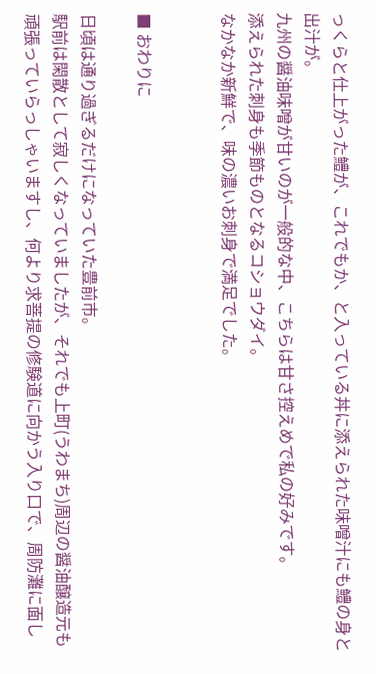っくらと仕上がった鱧が、これでもか、と入っている丼に添えられた味噌汁にも鱧の身と出汁が。
九州の醤油味噌が甘いのが一般的な中、こちらは甘さ控えめで私の好みです。
添えられた刺身も季節ものとなるコショウダイ。
なかなか新鮮で、味の濃いお刺身で満足でした。


■ おわりに

日頃は通り過ぎるだけになっていた豊前市。
駅前は閑散として寂しくなっていましたが、それでも上町(うわまち)周辺の醤油醸造元も頑張っていらっしゃいますし、何より求菩提の修験道に向かう入り口で、周防灘に面し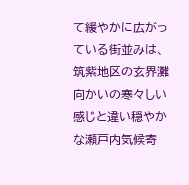て緩やかに広がっている街並みは、筑紫地区の玄界灘向かいの寒々しい感じと違い穏やかな瀬戸内気候寄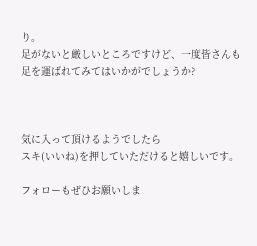り。
足がないと厳しいところですけど、一度皆さんも足を運ばれてみてはいかがでしょうか?



気に入って頂けるようでしたら
スキ(いいね)を押していただけると嬉しいです。

フォローもぜひお願いしま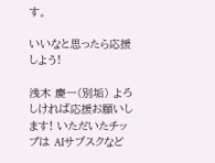す。

いいなと思ったら応援しよう!

浅木 慶一(別垢) よろしければ応援お願いします! いただいたチップは AIサブスクなど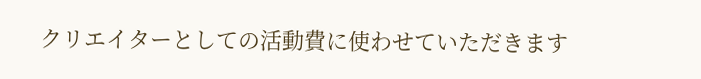クリエイターとしての活動費に使わせていただきます